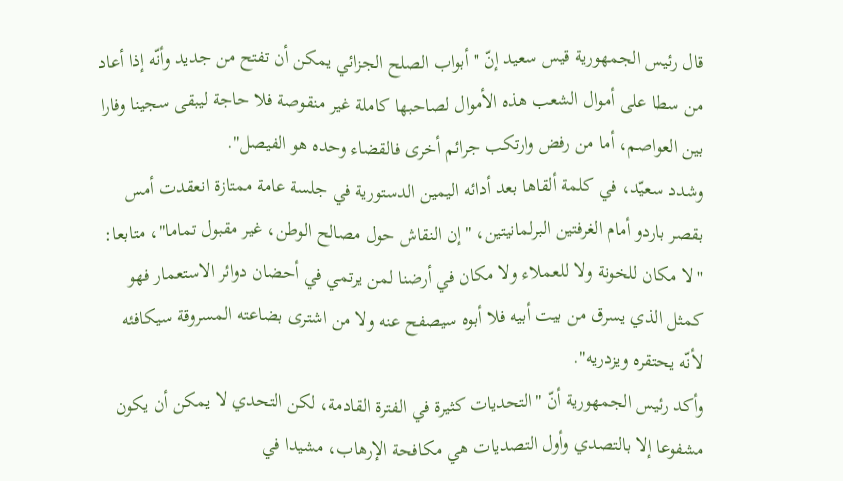قال رئيس الجمهورية قيس سعيد إنّ '' أبواب الصلح الجزائي يمكن أن تفتح من جديد وأنّه إذا أعاد من سطا على أموال الشعب هذه الأموال لصاحبها كاملة غير منقوصة فلا حاجة ليبقى سجينا وفارا بين العواصم، أما من رفض وارتكب جرائم أخرى فالقضاء وحده هو الفيصل".
وشدد سعيّد، في كلمة ألقاها بعد أدائه اليمين الدستورية في جلسة عامة ممتازة انعقدت أمس بقصر باردو أمام الغرفتين البرلمانيتين، "إن النقاش حول مصالح الوطن، غير مقبول تماما"، متابعا: ''لا مكان للخونة ولا للعملاء ولا مكان في أرضنا لمن يرتمي في أحضان دوائر الاستعمار فهو كمثل الذي يسرق من بيت أبيه فلا أبوه سيصفح عنه ولا من اشترى بضاعته المسروقة سيكافئه لأنّه يحتقره ويزدريه".
وأكد رئيس الجمهورية أنّ "التحديات كثيرة في الفترة القادمة، لكن التحدي لا يمكن أن يكون مشفوعا إلا بالتصدي وأول التصديات هي مكافحة الإرهاب، مشيدا في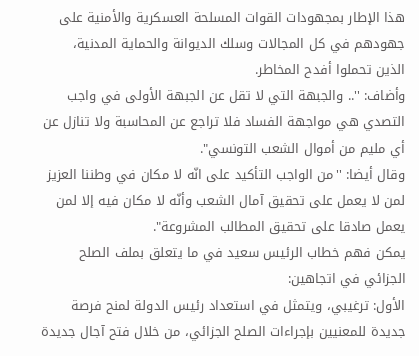هذا الإطار بمجهودات القوات المسلحة العسكرية والأمنية على جهودهم في كل المجالات وسلك الديوانة والحماية المدنية، الذين تحملوا أفدح المخاطر.
وأضاف: ''.. والجبهة التي لا تقل عن الجبهة الأولى في واجب التصدي هي مواجهة الفساد فلا تراجع عن المحاسبة ولا تنازل عن أي مليم من أموال الشعب التونسي".
وقال أيضا: ''من الواجب التأكيد على انّه لا مكان في وطننا العزيز لمن لا يعمل على تحقيق آمال الشعب وأنّه لا مكان فيه إلا لمن يعمل صادقا على تحقيق المطالب المشروعة".
يمكن فهم خطاب الرئيس سعيد في ما يتعلق بملف الصلح الجزائي في اتجاهين:
الأول: ترغيبي، ويتمثل في استعداد رئيس الدولة لمنح فرصة جديدة للمعنيين بإجراءات الصلح الجزائي، من خلال فتح آجال جديدة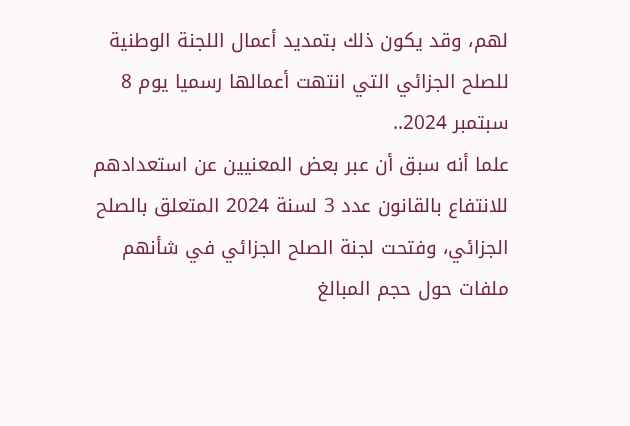لهم، وقد يكون ذلك بتمديد أعمال اللجنة الوطنية للصلح الجزائي التي انتهت أعمالها رسميا يوم 8 سبتمبر 2024..
علما أنه سبق أن عبر بعض المعنيين عن استعدادهم للانتفاع بالقانون عدد 3 لسنة 2024 المتعلق بالصلح الجزائي، وفتحت لجنة الصلح الجزائي في شأنهم ملفات حول حجم المبالغ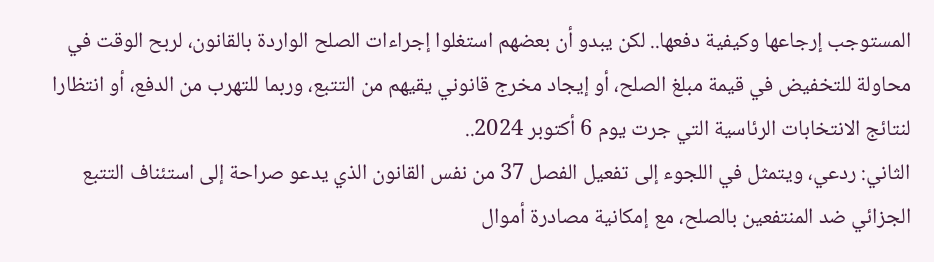المستوجب إرجاعها وكيفية دفعها.. لكن يبدو أن بعضهم استغلوا إجراءات الصلح الواردة بالقانون، لربح الوقت في محاولة للتخفيض في قيمة مبلغ الصلح، أو إيجاد مخرج قانوني يقيهم من التتبع، وربما للتهرب من الدفع، أو انتظارا لنتائج الانتخابات الرئاسية التي جرت يوم 6 أكتوبر 2024..
الثاني: ردعي، ويتمثل في اللجوء إلى تفعيل الفصل 37 من نفس القانون الذي يدعو صراحة إلى استئناف التتبع الجزائي ضد المنتفعين بالصلح، مع إمكانية مصادرة أموال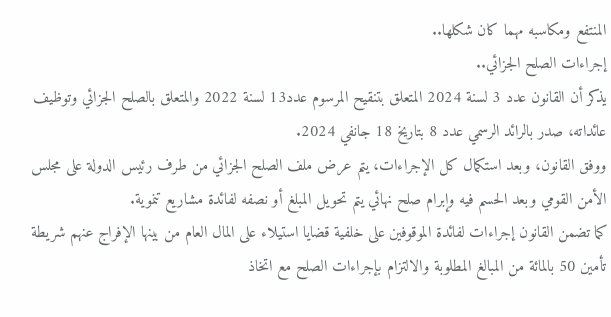المنتفع ومكاسبه مهما كان شكلها..
إجراءات الصلح الجزائي..
يذكر أن القانون عدد 3 لسنة 2024 المتعلق بتنقيح المرسوم عدد13 لسنة 2022 والمتعلق بالصلح الجزائي وتوظيف عائداته، صدر بالرائد الرسمي عدد 8 بتاريخ 18 جانفي 2024.
ووفق القانون، وبعد استكمال كل الإجراءات، يتم عرض ملف الصلح الجزائي من طرف رئيس الدولة على مجلس الأمن القومي وبعد الحسم فيه وإبرام صلح نهائي يتم تحويل المبلغ أو نصفه لفائدة مشاريع تنموية.
كما تضمن القانون إجراءات لفائدة الموقوفين على خلفية قضايا استيلاء على المال العام من بينها الإفراج عنهم شريطة تأمين 50 بالمائة من المبالغ المطلوبة والالتزام بإجراءات الصلح مع اتخاذ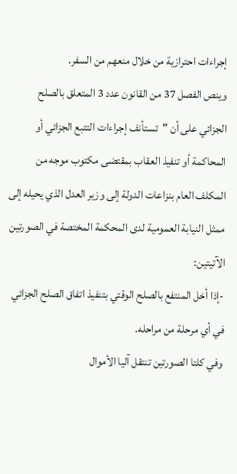إجراءات احترازية من خلال منعهم من السفر.
وينص الفصل 37 من القانون عدد 3 المتعلق بالصلح الجزائي على أن "تستأنف إجراءات التتبع الجزائي أو المحاكمة أو تنفيذ العقاب بمقتضى مكتوب موجه من المكلف العام بنزاعات الدولة إلى وزير العدل الذي يحيله إلى ممثل النيابة العمومية لدى المحكمة المختصة في الصورتين الآتيتين:
-إذا أخل المنتفع بالصلح الوقتي بتنفيذ اتفاق الصلح الجزائي في أي مرحلة من مراحله.
وفي كلتا الصورتين تنتقل آليا الأموال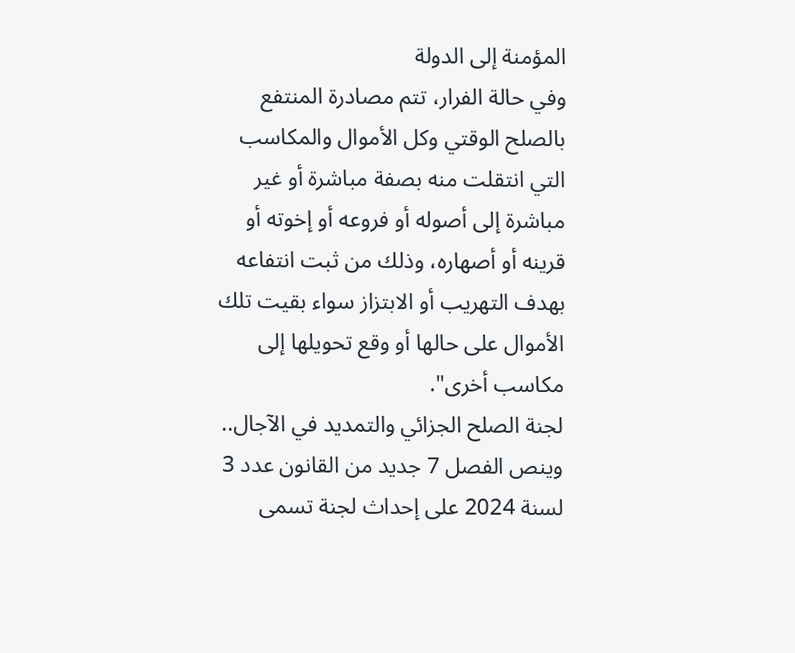المؤمنة إلى الدولة
وفي حالة الفرار، تتم مصادرة المنتفع بالصلح الوقتي وكل الأموال والمكاسب التي انتقلت منه بصفة مباشرة أو غير مباشرة إلى أصوله أو فروعه أو إخوته أو قرينه أو أصهاره، وذلك من ثبت انتفاعه بهدف التهريب أو الابتزاز سواء بقيت تلك الأموال على حالها أو وقع تحويلها إلى مكاسب أخرى".
لجنة الصلح الجزائي والتمديد في الآجال..
وينص الفصل 7 جديد من القانون عدد 3 لسنة 2024 على إحداث لجنة تسمى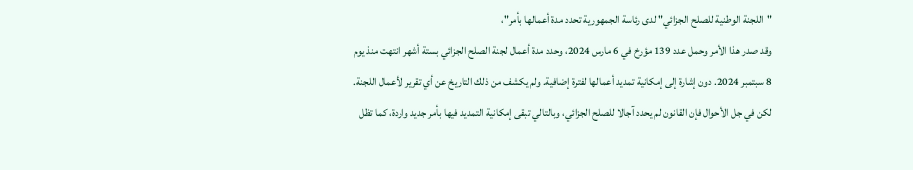"اللجنة الوطنية للصلح الجزائي" لدى رئاسة الجمهورية تحدد مدة أعمالها بأمر"،
وقد صدر هذا الأمر وحمل عدد 139 مؤرخ في 6 مارس 2024، وحدد مدة أعمال لجنة الصلح الجزائي بستة أشهر انتهت منذ يوم 8 سبتمبر 2024. دون إشارة إلى إمكانية تمديد أعمالها لفترة إضافية. ولم يكشف من ذلك التاريخ عن أي تقرير لأعمال اللجنة.
لكن في جل الأحوال فإن القانون لم يحدد آجالا للصلح الجزائي، وبالتالي تبقى إمكانية التمديد فيها بأمر جديد واردة، كما تظل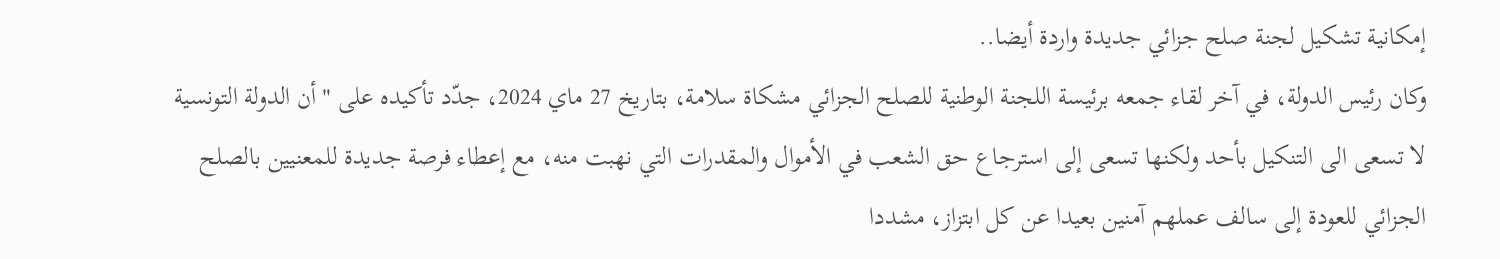إمكانية تشكيل لجنة صلح جزائي جديدة واردة أيضا..
وكان رئيس الدولة، في آخر لقاء جمعه برئيسة اللجنة الوطنية للصلح الجزائي مشكاة سلامة، بتاريخ 27 ماي 2024، جدّد تأكيده على " أن الدولة التونسية لا تسعى الى التنكيل بأحد ولكنها تسعى إلى استرجاع حق الشعب في الأموال والمقدرات التي نهبت منه، مع إعطاء فرصة جديدة للمعنيين بالصلح الجزائي للعودة إلى سالف عملهم آمنين بعيدا عن كل ابتزاز، مشددا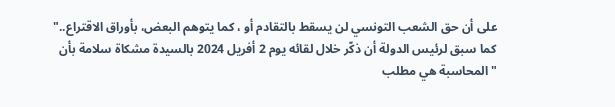على أن حق الشعب التونسي لن يسقط بالتقادم أو ، كما يتوهم البعض، بأوراق الاقتراع.."
كما سبق لرئيس الدولة أن ذكّر خلال لقائه يوم 2 أفريل 2024 بالسيدة مشكاة سلامة بأن "المحاسبة هي مطلب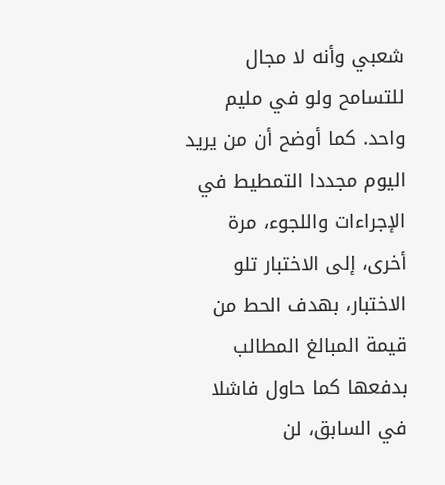شعبي وأنه لا مجال للتسامح ولو في مليم واحد. كما أوضح أن من يريد اليوم مجددا التمطيط في الإجراءات واللجوء، مرة أخرى، إلى الاختبار تلو الاختبار، بهدف الحط من قيمة المبالغ المطالب بدفعها كما حاول فاشلا في السابق، لن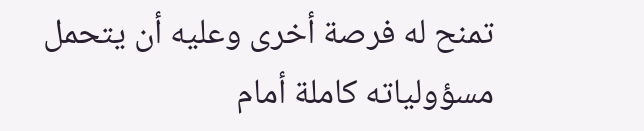تمنح له فرصة أخرى وعليه أن يتحمل مسؤولياته كاملة أمام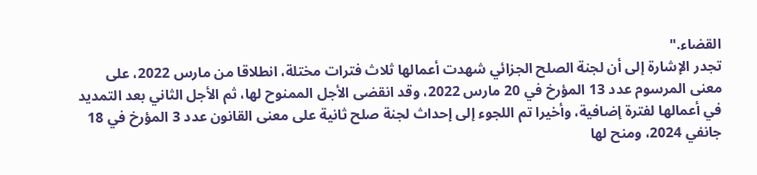القضاء."
تجدر الإشارة إلى أن لجنة الصلح الجزائي شهدت أعمالها ثلاث فترات مختلة، انطلاقا من مارس 2022، على معنى المرسوم عدد 13 المؤرخ في 20 مارس 2022، وقد انقضى الأجل الممنوح لها، ثم الأجل الثاني بعد التمديد في أعمالها لفترة إضافية، وأخيرا تم اللجوء إلى إحداث لجنة صلح ثانية على معنى القانون عدد 3 المؤرخ في 18 جانفي 2024، ومنح لها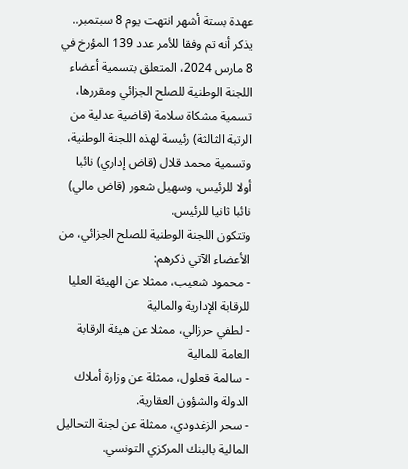عهدة بستة أشهر انتهت يوم 8 سبتمبر..
يذكر أنه تم وفقا للأمر عدد 139 المؤرخ في 8 مارس 2024، المتعلق بتسمية أعضاء اللجنة الوطنية للصلح الجزائي ومقررها، تسمية مشكاة سلامة (قاضية عدلية من الرتبة الثالثة) رئيسة لهذه اللجنة الوطنية، وتسمية محمد قلال (قاض إداري) نائبا أولا للرئيس، وسهيل شعور (قاض مالي) نائبا ثانيا للرئيس.
وتتكون اللجنة الوطنية للصلح الجزائي، من الأعضاء الآتي ذكرهم:
- محمود شعيب، ممثلا عن الهيئة العليا للرقابة الإدارية والمالية
- لطفي حرزالي، ممثلا عن هيئة الرقابة العامة للمالية
- سالمة قعلول، ممثلة عن وزارة أملاك الدولة والشؤون العقارية.
- سحر الزغدودي، ممثلة عن لجنة التحاليل المالية بالبنك المركزي التونسي.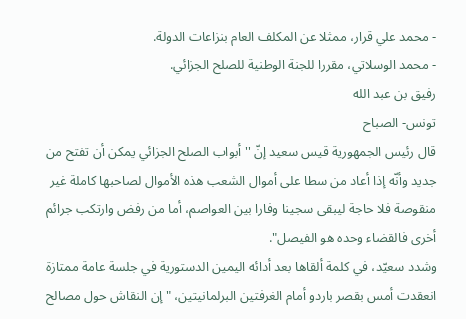- محمد علي قرار، ممثلا عن المكلف العام بنزاعات الدولة.
- محمد الوسلاتي، مقررا للجنة الوطنية للصلح الجزائي.
رفيق بن عبد الله
تونس- الصباح
قال رئيس الجمهورية قيس سعيد إنّ '' أبواب الصلح الجزائي يمكن أن تفتح من جديد وأنّه إذا أعاد من سطا على أموال الشعب هذه الأموال لصاحبها كاملة غير منقوصة فلا حاجة ليبقى سجينا وفارا بين العواصم، أما من رفض وارتكب جرائم أخرى فالقضاء وحده هو الفيصل".
وشدد سعيّد، في كلمة ألقاها بعد أدائه اليمين الدستورية في جلسة عامة ممتازة انعقدت أمس بقصر باردو أمام الغرفتين البرلمانيتين، "إن النقاش حول مصالح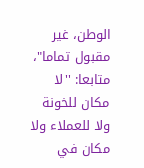الوطن، غير مقبول تماما"، متابعا: ''لا مكان للخونة ولا للعملاء ولا مكان في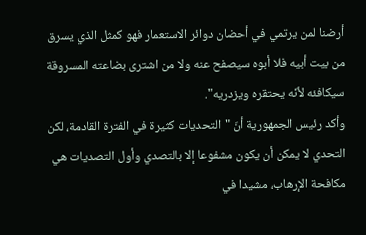أرضنا لمن يرتمي في أحضان دوائر الاستعمار فهو كمثل الذي يسرق من بيت أبيه فلا أبوه سيصفح عنه ولا من اشترى بضاعته المسروقة سيكافئه لأنّه يحتقره ويزدريه".
وأكد رئيس الجمهورية أنّ "التحديات كثيرة في الفترة القادمة، لكن التحدي لا يمكن أن يكون مشفوعا إلا بالتصدي وأول التصديات هي مكافحة الإرهاب، مشيدا في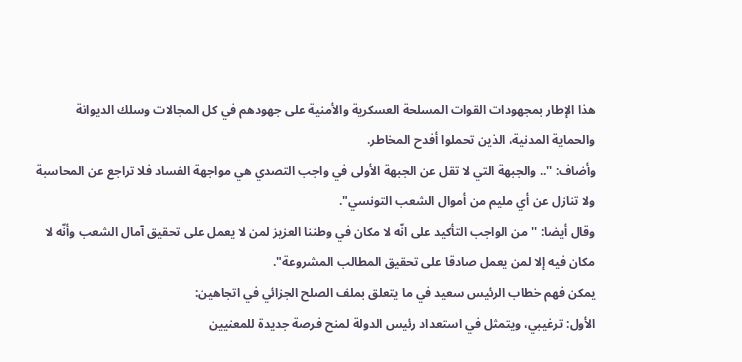هذا الإطار بمجهودات القوات المسلحة العسكرية والأمنية على جهودهم في كل المجالات وسلك الديوانة والحماية المدنية، الذين تحملوا أفدح المخاطر.
وأضاف: ''.. والجبهة التي لا تقل عن الجبهة الأولى في واجب التصدي هي مواجهة الفساد فلا تراجع عن المحاسبة ولا تنازل عن أي مليم من أموال الشعب التونسي".
وقال أيضا: ''من الواجب التأكيد على انّه لا مكان في وطننا العزيز لمن لا يعمل على تحقيق آمال الشعب وأنّه لا مكان فيه إلا لمن يعمل صادقا على تحقيق المطالب المشروعة".
يمكن فهم خطاب الرئيس سعيد في ما يتعلق بملف الصلح الجزائي في اتجاهين:
الأول: ترغيبي، ويتمثل في استعداد رئيس الدولة لمنح فرصة جديدة للمعنيين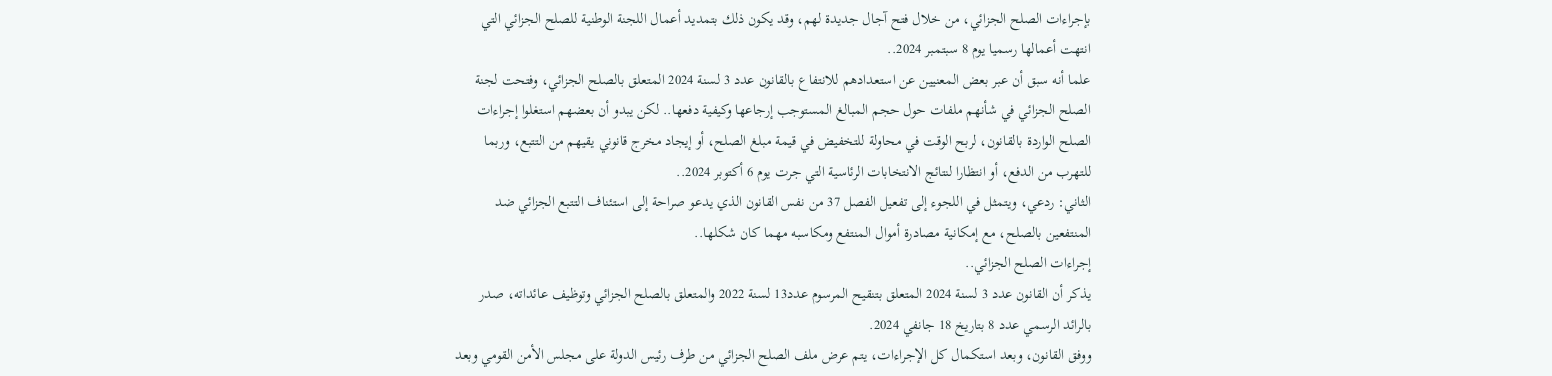بإجراءات الصلح الجزائي، من خلال فتح آجال جديدة لهم، وقد يكون ذلك بتمديد أعمال اللجنة الوطنية للصلح الجزائي التي انتهت أعمالها رسميا يوم 8 سبتمبر 2024..
علما أنه سبق أن عبر بعض المعنيين عن استعدادهم للانتفاع بالقانون عدد 3 لسنة 2024 المتعلق بالصلح الجزائي، وفتحت لجنة الصلح الجزائي في شأنهم ملفات حول حجم المبالغ المستوجب إرجاعها وكيفية دفعها.. لكن يبدو أن بعضهم استغلوا إجراءات الصلح الواردة بالقانون، لربح الوقت في محاولة للتخفيض في قيمة مبلغ الصلح، أو إيجاد مخرج قانوني يقيهم من التتبع، وربما للتهرب من الدفع، أو انتظارا لنتائج الانتخابات الرئاسية التي جرت يوم 6 أكتوبر 2024..
الثاني: ردعي، ويتمثل في اللجوء إلى تفعيل الفصل 37 من نفس القانون الذي يدعو صراحة إلى استئناف التتبع الجزائي ضد المنتفعين بالصلح، مع إمكانية مصادرة أموال المنتفع ومكاسبه مهما كان شكلها..
إجراءات الصلح الجزائي..
يذكر أن القانون عدد 3 لسنة 2024 المتعلق بتنقيح المرسوم عدد13 لسنة 2022 والمتعلق بالصلح الجزائي وتوظيف عائداته، صدر بالرائد الرسمي عدد 8 بتاريخ 18 جانفي 2024.
ووفق القانون، وبعد استكمال كل الإجراءات، يتم عرض ملف الصلح الجزائي من طرف رئيس الدولة على مجلس الأمن القومي وبعد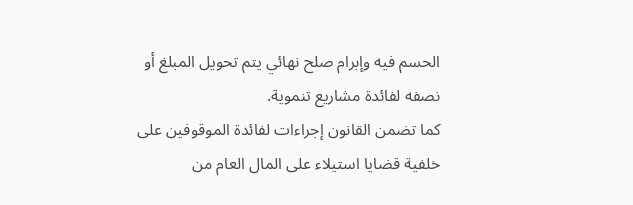الحسم فيه وإبرام صلح نهائي يتم تحويل المبلغ أو نصفه لفائدة مشاريع تنموية.
كما تضمن القانون إجراءات لفائدة الموقوفين على خلفية قضايا استيلاء على المال العام من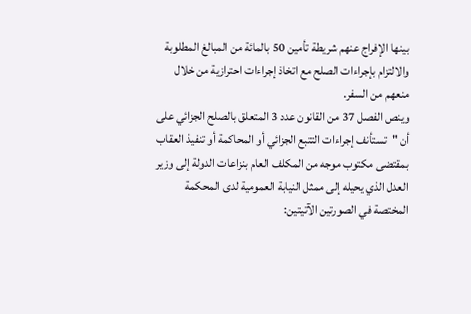بينها الإفراج عنهم شريطة تأمين 50 بالمائة من المبالغ المطلوبة والالتزام بإجراءات الصلح مع اتخاذ إجراءات احترازية من خلال منعهم من السفر.
وينص الفصل 37 من القانون عدد 3 المتعلق بالصلح الجزائي على أن "تستأنف إجراءات التتبع الجزائي أو المحاكمة أو تنفيذ العقاب بمقتضى مكتوب موجه من المكلف العام بنزاعات الدولة إلى وزير العدل الذي يحيله إلى ممثل النيابة العمومية لدى المحكمة المختصة في الصورتين الآتيتين: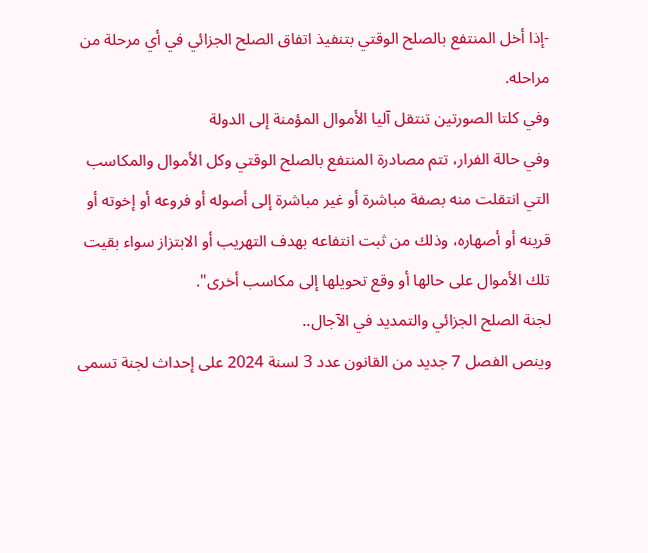-إذا أخل المنتفع بالصلح الوقتي بتنفيذ اتفاق الصلح الجزائي في أي مرحلة من مراحله.
وفي كلتا الصورتين تنتقل آليا الأموال المؤمنة إلى الدولة
وفي حالة الفرار، تتم مصادرة المنتفع بالصلح الوقتي وكل الأموال والمكاسب التي انتقلت منه بصفة مباشرة أو غير مباشرة إلى أصوله أو فروعه أو إخوته أو قرينه أو أصهاره، وذلك من ثبت انتفاعه بهدف التهريب أو الابتزاز سواء بقيت تلك الأموال على حالها أو وقع تحويلها إلى مكاسب أخرى".
لجنة الصلح الجزائي والتمديد في الآجال..
وينص الفصل 7 جديد من القانون عدد 3 لسنة 2024 على إحداث لجنة تسمى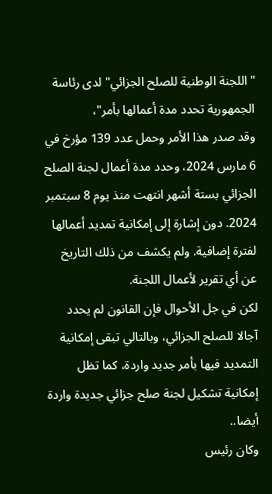"اللجنة الوطنية للصلح الجزائي" لدى رئاسة الجمهورية تحدد مدة أعمالها بأمر"،
وقد صدر هذا الأمر وحمل عدد 139 مؤرخ في 6 مارس 2024، وحدد مدة أعمال لجنة الصلح الجزائي بستة أشهر انتهت منذ يوم 8 سبتمبر 2024. دون إشارة إلى إمكانية تمديد أعمالها لفترة إضافية. ولم يكشف من ذلك التاريخ عن أي تقرير لأعمال اللجنة.
لكن في جل الأحوال فإن القانون لم يحدد آجالا للصلح الجزائي، وبالتالي تبقى إمكانية التمديد فيها بأمر جديد واردة، كما تظل إمكانية تشكيل لجنة صلح جزائي جديدة واردة أيضا..
وكان رئيس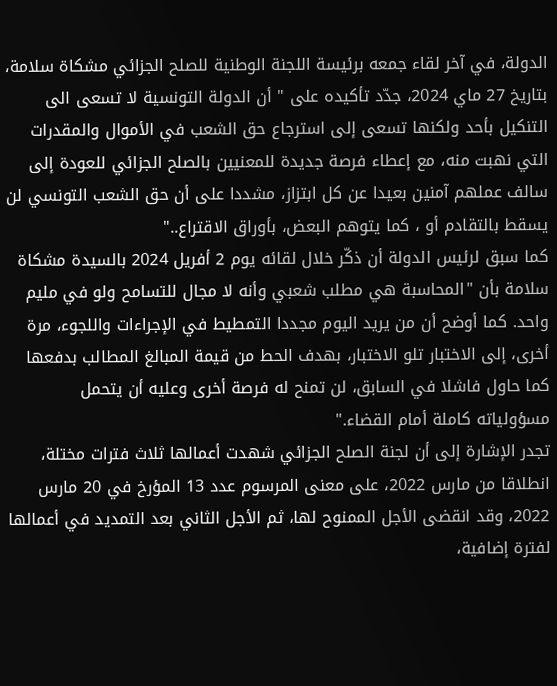الدولة، في آخر لقاء جمعه برئيسة اللجنة الوطنية للصلح الجزائي مشكاة سلامة، بتاريخ 27 ماي 2024، جدّد تأكيده على " أن الدولة التونسية لا تسعى الى التنكيل بأحد ولكنها تسعى إلى استرجاع حق الشعب في الأموال والمقدرات التي نهبت منه، مع إعطاء فرصة جديدة للمعنيين بالصلح الجزائي للعودة إلى سالف عملهم آمنين بعيدا عن كل ابتزاز، مشددا على أن حق الشعب التونسي لن يسقط بالتقادم أو ، كما يتوهم البعض، بأوراق الاقتراع.."
كما سبق لرئيس الدولة أن ذكّر خلال لقائه يوم 2 أفريل 2024 بالسيدة مشكاة سلامة بأن "المحاسبة هي مطلب شعبي وأنه لا مجال للتسامح ولو في مليم واحد. كما أوضح أن من يريد اليوم مجددا التمطيط في الإجراءات واللجوء، مرة أخرى، إلى الاختبار تلو الاختبار، بهدف الحط من قيمة المبالغ المطالب بدفعها كما حاول فاشلا في السابق، لن تمنح له فرصة أخرى وعليه أن يتحمل مسؤولياته كاملة أمام القضاء."
تجدر الإشارة إلى أن لجنة الصلح الجزائي شهدت أعمالها ثلاث فترات مختلة، انطلاقا من مارس 2022، على معنى المرسوم عدد 13 المؤرخ في 20 مارس 2022، وقد انقضى الأجل الممنوح لها، ثم الأجل الثاني بعد التمديد في أعمالها لفترة إضافية،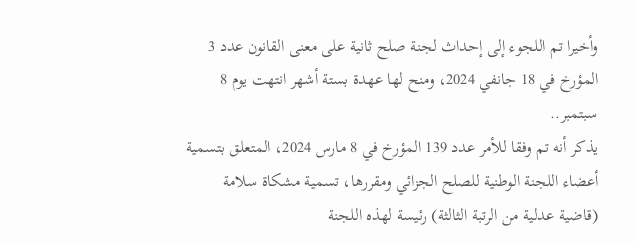وأخيرا تم اللجوء إلى إحداث لجنة صلح ثانية على معنى القانون عدد 3 المؤرخ في 18 جانفي 2024، ومنح لها عهدة بستة أشهر انتهت يوم 8 سبتمبر..
يذكر أنه تم وفقا للأمر عدد 139 المؤرخ في 8 مارس 2024، المتعلق بتسمية أعضاء اللجنة الوطنية للصلح الجزائي ومقررها، تسمية مشكاة سلامة (قاضية عدلية من الرتبة الثالثة) رئيسة لهذه اللجنة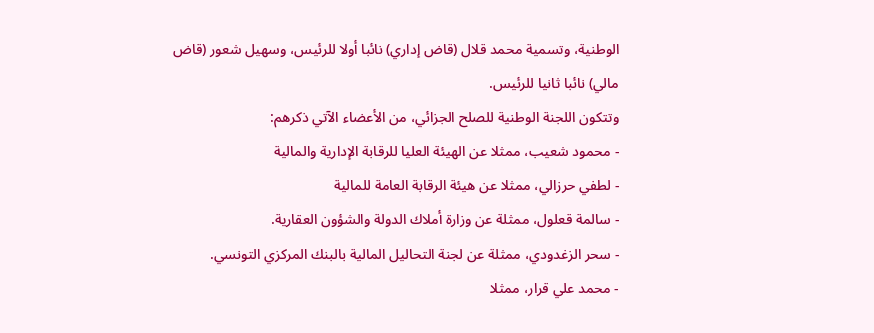الوطنية، وتسمية محمد قلال (قاض إداري) نائبا أولا للرئيس، وسهيل شعور (قاض مالي) نائبا ثانيا للرئيس.
وتتكون اللجنة الوطنية للصلح الجزائي، من الأعضاء الآتي ذكرهم:
- محمود شعيب، ممثلا عن الهيئة العليا للرقابة الإدارية والمالية
- لطفي حرزالي، ممثلا عن هيئة الرقابة العامة للمالية
- سالمة قعلول، ممثلة عن وزارة أملاك الدولة والشؤون العقارية.
- سحر الزغدودي، ممثلة عن لجنة التحاليل المالية بالبنك المركزي التونسي.
- محمد علي قرار، ممثلا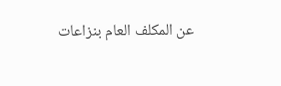عن المكلف العام بنزاعات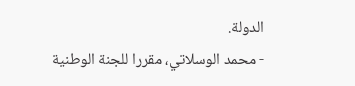الدولة.
- محمد الوسلاتي، مقررا للجنة الوطنية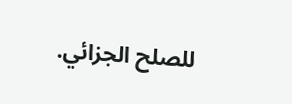للصلح الجزائي.